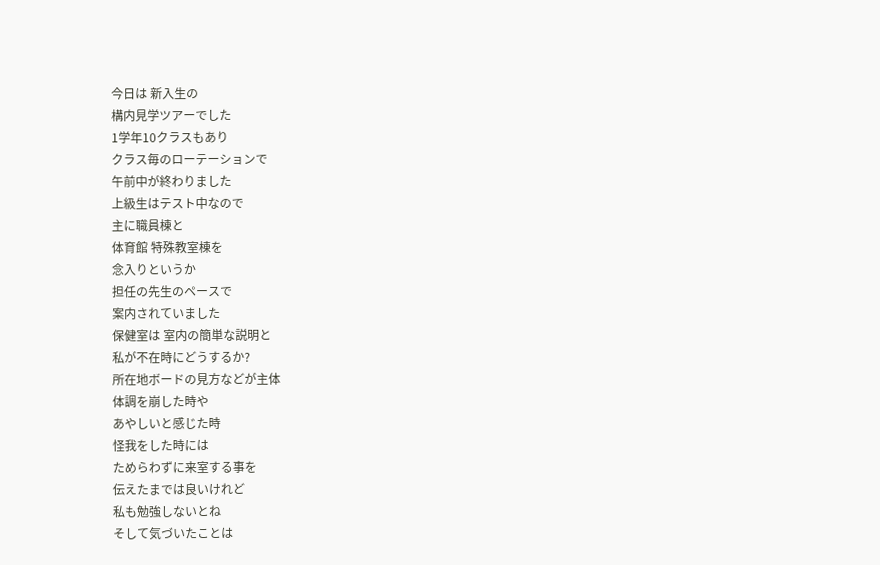今日は 新入生の
構内見学ツアーでした
1学年10クラスもあり
クラス毎のローテーションで
午前中が終わりました
上級生はテスト中なので
主に職員棟と
体育館 特殊教室棟を
念入りというか
担任の先生のペースで
案内されていました
保健室は 室内の簡単な説明と
私が不在時にどうするか?
所在地ボードの見方などが主体
体調を崩した時や
あやしいと感じた時
怪我をした時には
ためらわずに来室する事を
伝えたまでは良いけれど
私も勉強しないとね
そして気づいたことは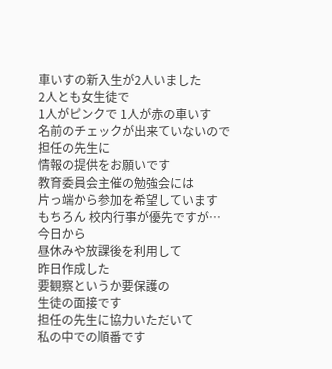車いすの新入生が2人いました
2人とも女生徒で
1人がピンクで 1人が赤の車いす
名前のチェックが出来ていないので
担任の先生に
情報の提供をお願いです
教育委員会主催の勉強会には
片っ端から参加を希望しています
もちろん 校内行事が優先ですが…
今日から
昼休みや放課後を利用して
昨日作成した
要観察というか要保護の
生徒の面接です
担任の先生に協力いただいて
私の中での順番です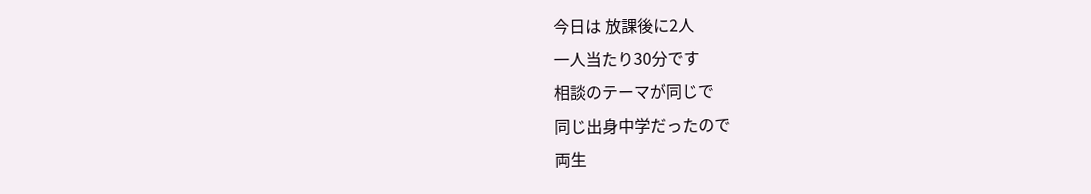今日は 放課後に2人
一人当たり30分です
相談のテーマが同じで
同じ出身中学だったので
両生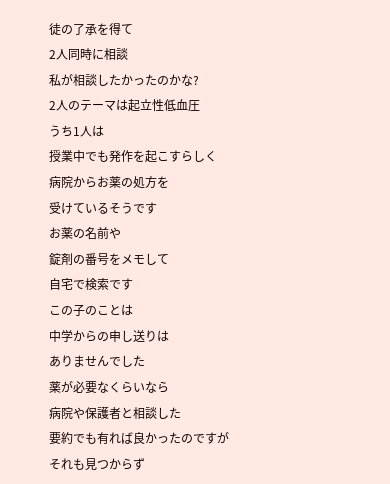徒の了承を得て
2人同時に相談
私が相談したかったのかな?
2人のテーマは起立性低血圧
うち1人は
授業中でも発作を起こすらしく
病院からお薬の処方を
受けているそうです
お薬の名前や
錠剤の番号をメモして
自宅で検索です
この子のことは
中学からの申し送りは
ありませんでした
薬が必要なくらいなら
病院や保護者と相談した
要約でも有れば良かったのですが
それも見つからず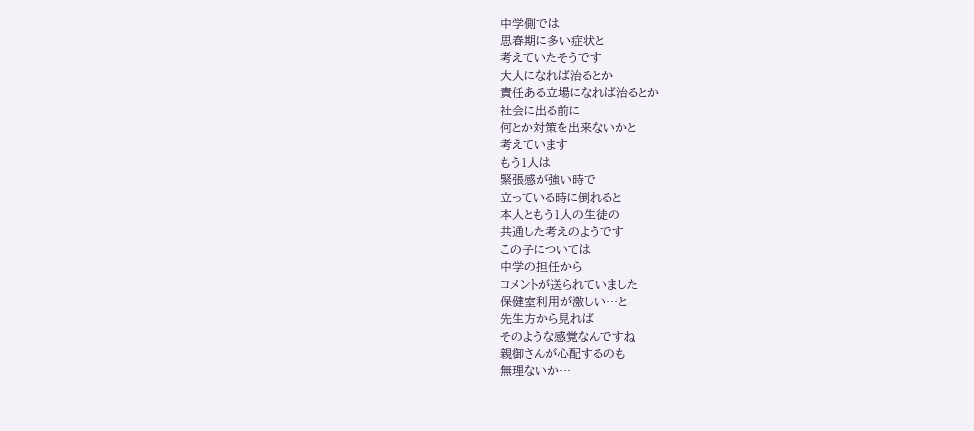中学側では
思春期に多い症状と
考えていたそうです
大人になれば治るとか
責任ある立場になれば治るとか
社会に出る前に
何とか対策を出来ないかと
考えています
もう1人は
緊張感が強い時で
立っている時に倒れると
本人ともう1人の生徒の
共通した考えのようです
この子については
中学の担任から
コメントが送られていました
保健室利用が激しい…と
先生方から見れば
そのような感覚なんですね
親御さんが心配するのも
無理ないか…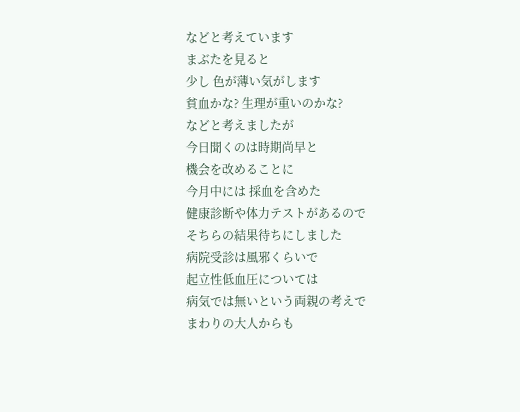などと考えています
まぶたを見ると
少し 色が薄い気がします
貧血かな? 生理が重いのかな?
などと考えましたが
今日聞くのは時期尚早と
機会を改めることに
今月中には 採血を含めた
健康診断や体力テストがあるので
そちらの結果待ちにしました
病院受診は風邪くらいで
起立性低血圧については
病気では無いという両親の考えで
まわりの大人からも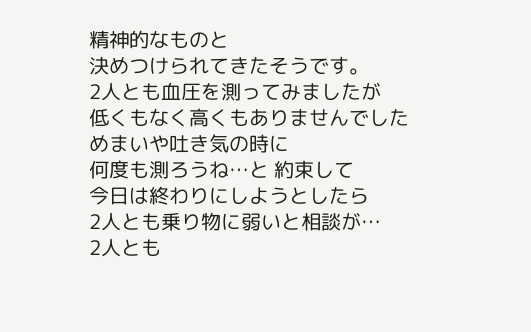精神的なものと
決めつけられてきたそうです。
2人とも血圧を測ってみましたが
低くもなく高くもありませんでした
めまいや吐き気の時に
何度も測ろうね…と 約束して
今日は終わりにしようとしたら
2人とも乗り物に弱いと相談が…
2人とも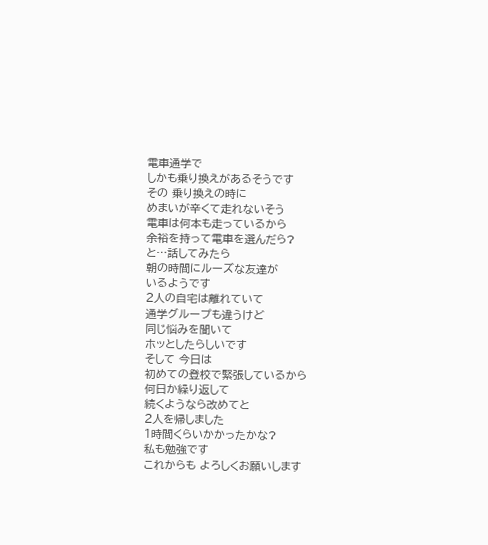電車通学で
しかも乗り換えがあるそうです
その 乗り換えの時に
めまいが辛くて走れないそう
電車は何本も走っているから
余裕を持って電車を選んだら?
と…話してみたら
朝の時間にルーズな友達が
いるようです
2人の自宅は離れていて
通学グループも違うけど
同じ悩みを聞いて
ホッとしたらしいです
そして 今日は
初めての登校で緊張しているから
何日か繰り返して
続くようなら改めてと
2人を帰しました
1時間くらいかかったかな?
私も勉強です
これからも よろしくお願いします